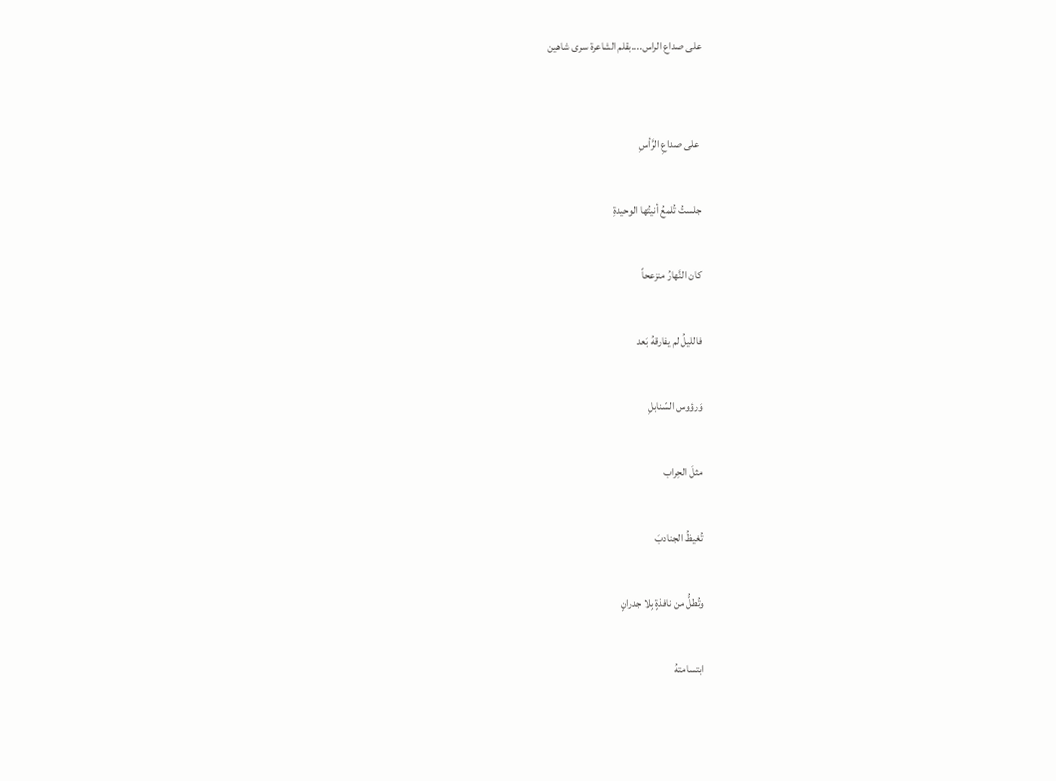على صداع الراس....بقلم الشاعرة سرى شاهين


 على صداعِ الرَّأسِ

جلستُ تُلمعُ أنيتُها الوحيدةِ

كان النَّهارُ منزعحاً

فالليلُ لم يفارقهُ بَعد

وَرؤوس السّنابلِ

مثلَ الحِراب

تُغيظُ الجنادبَ

وتُطلُّ من نافذةٍ بِلا جدرانٍ

ابتسامتهُ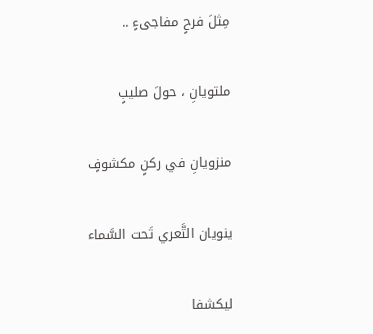مِثلَ فرحٍ مفاجىءٍ ..

ملتويانِ ، حولَ صليبٍ

منزويانِ في ركنٍ مكشوفٍ

ينويان التَّعري تَحت السَّماء

ليكشفا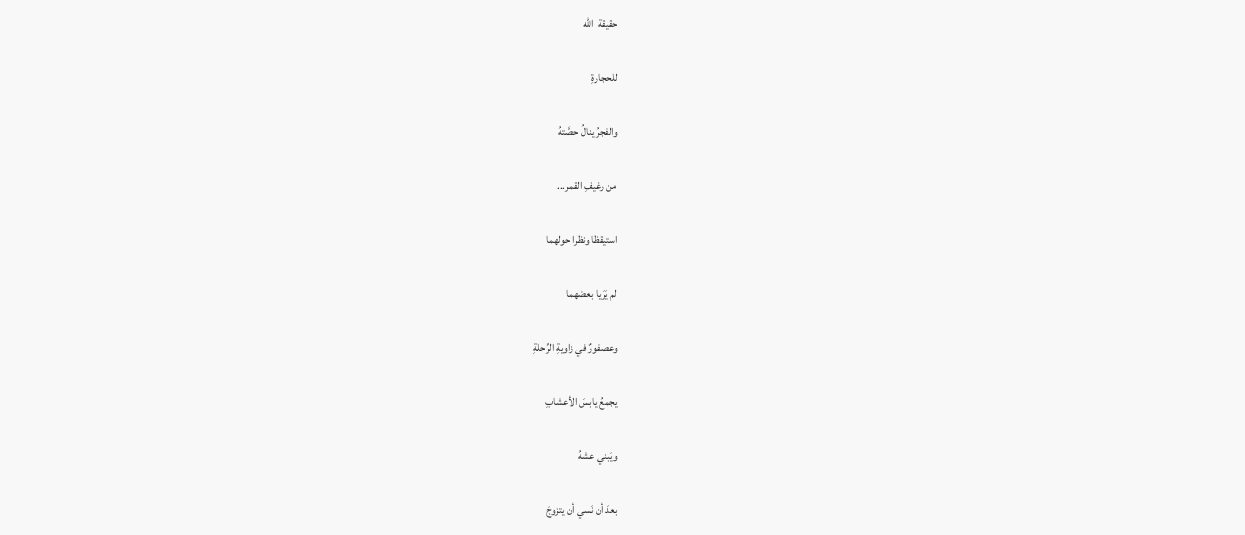حقيقة  الله

للحجارةِ

والفجرُ ينالُ حصَّتهُ

من رغيفِ القمر...

استيقظا ونظرا حولهما

لم يَرَيا بعضهما

وعصفورٌ في زاويةِ الرِّحلةِ

يجمعُ يابسَ الأعشابِ

ويَبني عشهُ

بعدَ أن نَسي أن يتزوجَ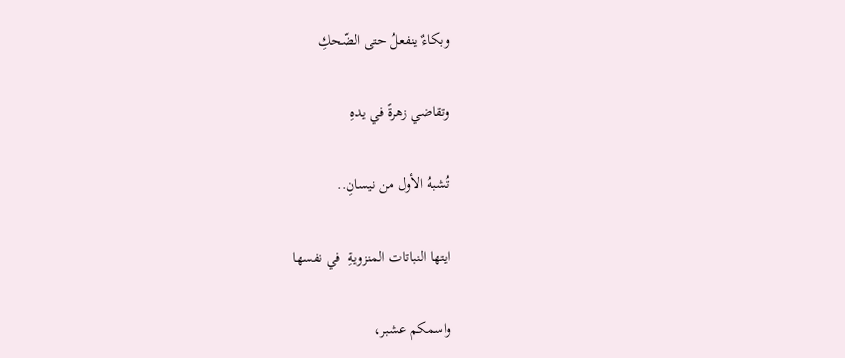وبكاءٌ ينفعلُ حتى الضّحكِ

وتقاضي زهرةً في يدهِ

تُشبهُ الأول من نيسانِ..

ايتها النباتات المنزويةِ  في نفسها

واسمكم عشبر،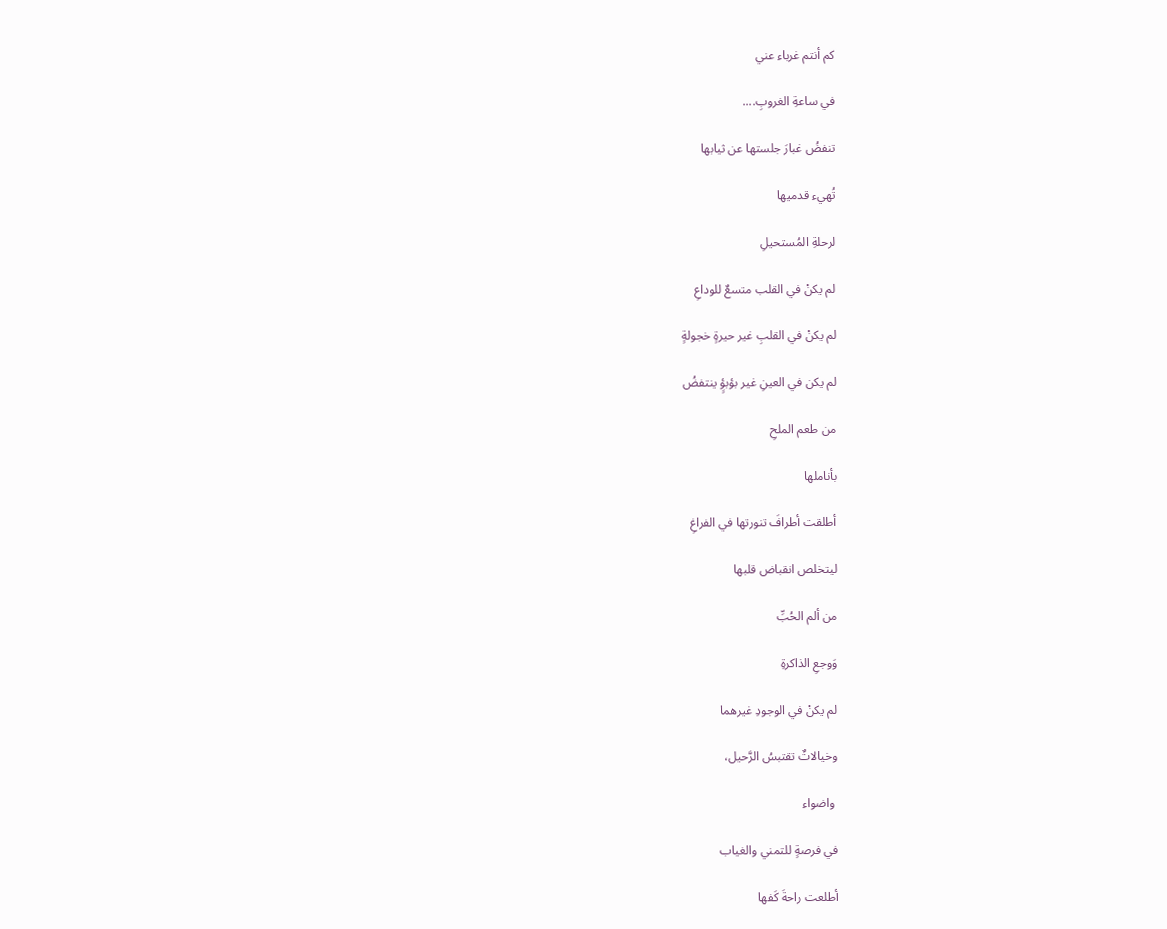كم أنتم غرباء عني

في ساعةِ الغروبِ....

تنفضُ غبارَ جلستها عن ثيابها

تُهيء قدميها

لرحلةِ المُستحيلِ

لم يكنْ في القلب متسعٌ للوداعِ

لم يكنْ في القلبِ غير حيرةٍ خجولةٍ

لم يكن في العينِ غير بؤبؤٍ ينتفضُ

من طعم الملحِ

بأناملها

أطلقت أطرافَ تنورتها في الفراغِ

ليتخلص انقباض قلبها

من ألم الحُبِّ

وَوجعِ الذاكرةِ

لم يكنْ في الوجودِ غيرهما

وخيالاتٌ تقتبسُ الرَّحيل،

 واضواء

في فرصةٍ للتمني والغياب

أطلعت راحةَ كَفها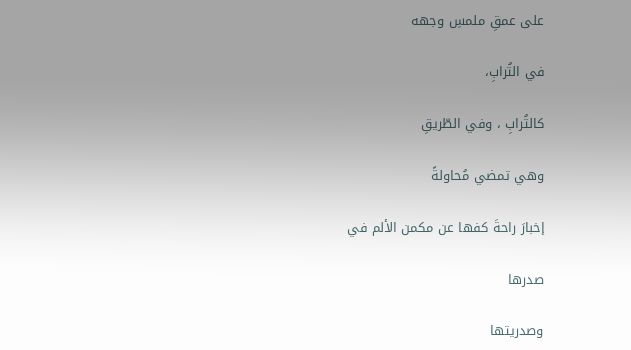على عمقِ ملمسِ وجهه

في التُرابِ،

كالتُرابِ ، وفي الطّريقِ

وهي تمضي مُحاولةً

إخبارَ راحةَ كفها عن مكمن الألم في

صدرها

وصدريتها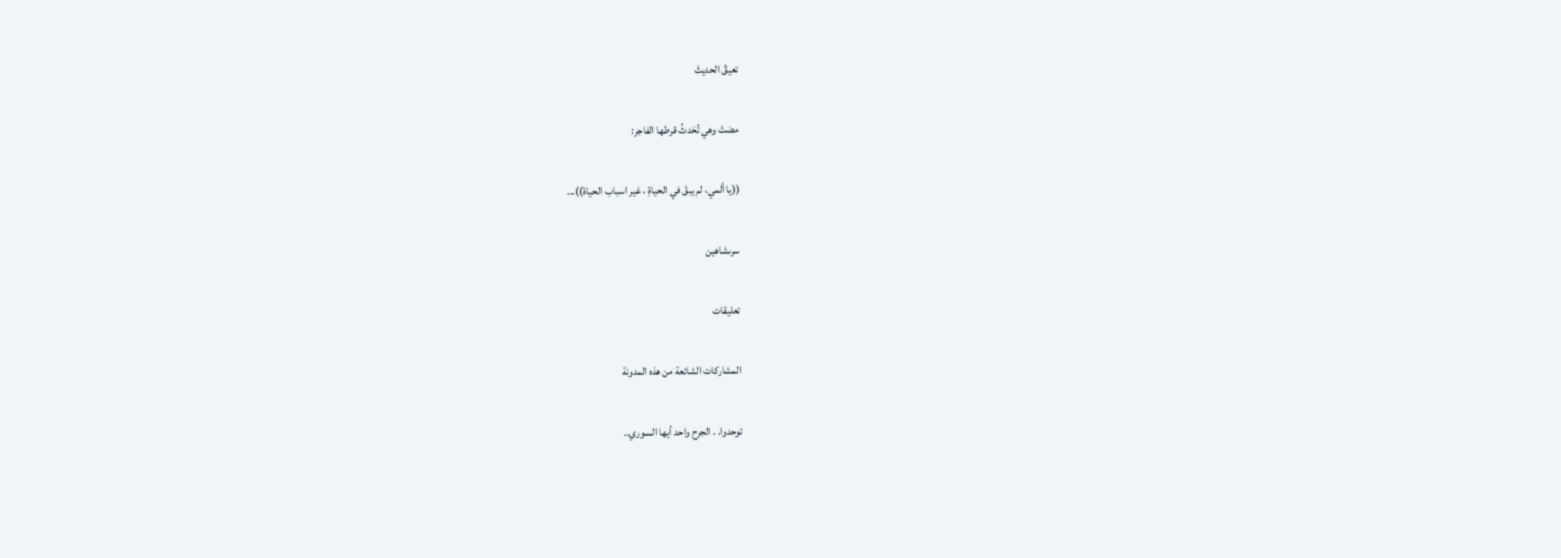تعيقُ الحديثَ

مضتْ وهي تُحَدثُ قرطها الفاجر:

((يا ألمي، لم يبقَ في الحياةِ ، غير اسباب الحياة))...

سرىشاهين

تعليقات

المشاركات الشائعة من هذه المدونة

توحدوا. . الجرح واحد أيها السوري..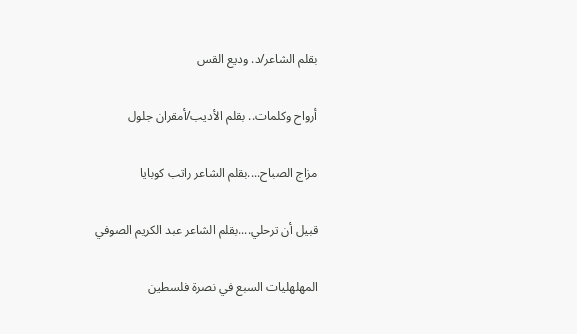بقلم الشاعر/د. وديع القس

أرواح وكلمات.. بقلم الأديب/أمقران جلول

مزاج الصباح....بقلم الشاعر راتب كوبايا

قبيل أن ترحلي....بقلم الشاعر عبد الكريم الصوفي

المهلهليات السبع في نصرة فلسطين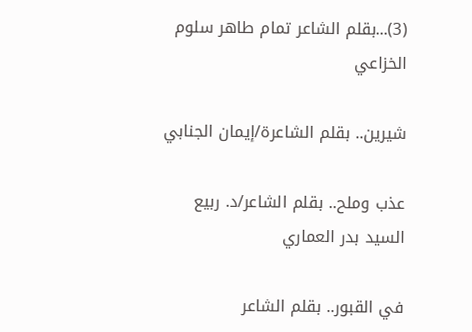(3)...بقلم الشاعر تمام طاهر سلوم الخزاعي

شيرين.. بقلم الشاعرة/إيمان الجنابي

عذب وملح.. بقلم الشاعر/د. ربيع السيد بدر العماري

في القبور.. بقلم الشاعر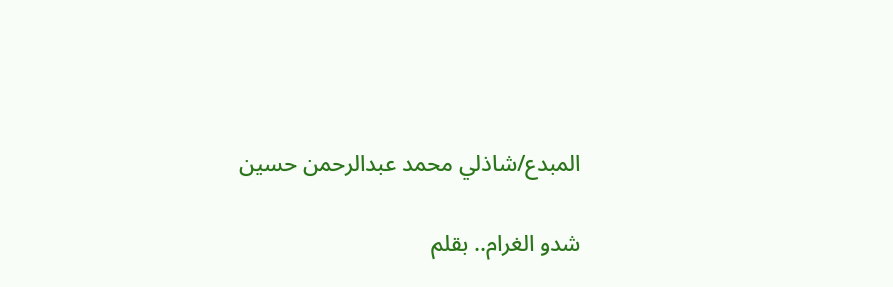المبدع/شاذلي محمد عبدالرحمن حسين

شدو الغرام.. بقلم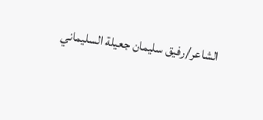الشاعر/رفيق سليمان جعيلة السليماني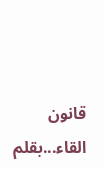قانون القاء...بقلم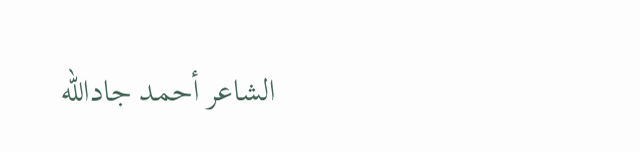الشاعر أحمد جادالله